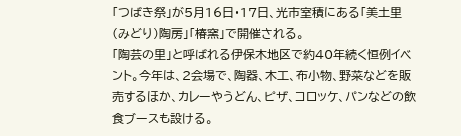「つばき祭」が5月16日・17日、光市室積にある「美土里(みどり)陶房」「椿窯」で開催される。
「陶芸の里」と呼ばれる伊保木地区で約40年続く恒例イベント。今年は、2会場で、陶器、木工、布小物、野菜などを販売するほか、カレーやうどん、ピザ、コロッケ、パンなどの飲食ブースも設ける。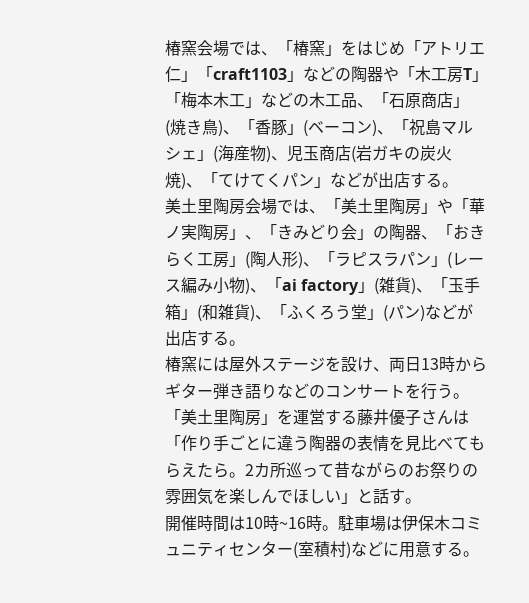椿窯会場では、「椿窯」をはじめ「アトリエ仁」「craft1103」などの陶器や「木工房T」「梅本木工」などの木工品、「石原商店」(焼き鳥)、「香豚」(ベーコン)、「祝島マルシェ」(海産物)、児玉商店(岩ガキの炭火焼)、「てけてくパン」などが出店する。
美土里陶房会場では、「美土里陶房」や「華ノ実陶房」、「きみどり会」の陶器、「おきらく工房」(陶人形)、「ラピスラパン」(レース編み小物)、「ai factory」(雑貨)、「玉手箱」(和雑貨)、「ふくろう堂」(パン)などが出店する。
椿窯には屋外ステージを設け、両日13時からギター弾き語りなどのコンサートを行う。
「美土里陶房」を運営する藤井優子さんは「作り手ごとに違う陶器の表情を見比べてもらえたら。2カ所巡って昔ながらのお祭りの雰囲気を楽しんでほしい」と話す。
開催時間は10時~16時。駐車場は伊保木コミュニティセンター(室積村)などに用意する。